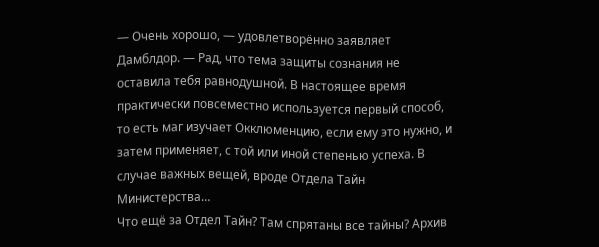— Очень хорошо, — удовлетворённо заявляет Дамблдор. — Рад, что тема защиты сознания не оставила тебя равнодушной. В настоящее время практически повсеместно используется первый способ, то есть маг изучает Окклюменцию, если ему это нужно, и затем применяет, с той или иной степенью успеха. В случае важных вещей, вроде Отдела Тайн Министерства…
Что ещё за Отдел Тайн? Там спрятаны все тайны? Архив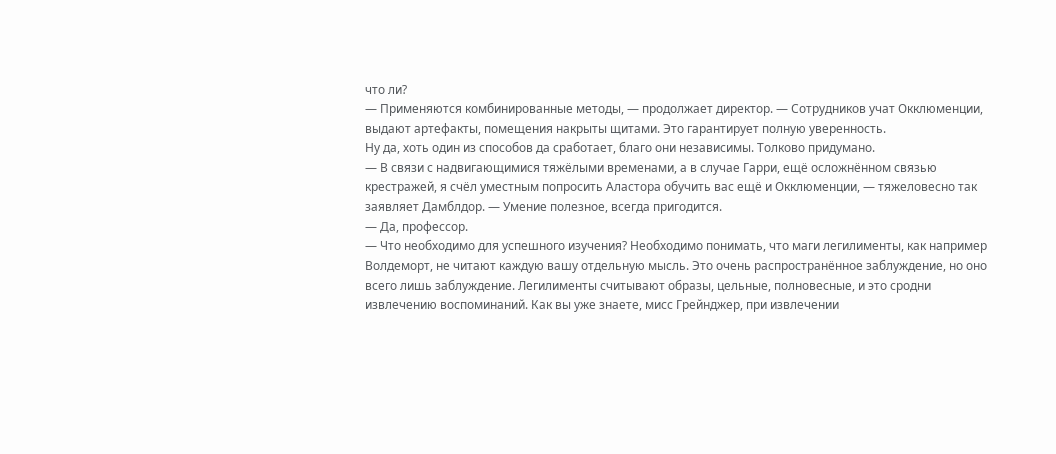что ли?
— Применяются комбинированные методы, — продолжает директор. — Сотрудников учат Окклюменции, выдают артефакты, помещения накрыты щитами. Это гарантирует полную уверенность.
Ну да, хоть один из способов да сработает, благо они независимы. Толково придумано.
— В связи с надвигающимися тяжёлыми временами, а в случае Гарри, ещё осложнённом связью крестражей, я счёл уместным попросить Аластора обучить вас ещё и Окклюменции, — тяжеловесно так заявляет Дамблдор. — Умение полезное, всегда пригодится.
— Да, профессор.
— Что необходимо для успешного изучения? Необходимо понимать, что маги легилименты, как например Волдеморт, не читают каждую вашу отдельную мысль. Это очень распространённое заблуждение, но оно всего лишь заблуждение. Легилименты считывают образы, цельные, полновесные, и это сродни извлечению воспоминаний. Как вы уже знаете, мисс Грейнджер, при извлечении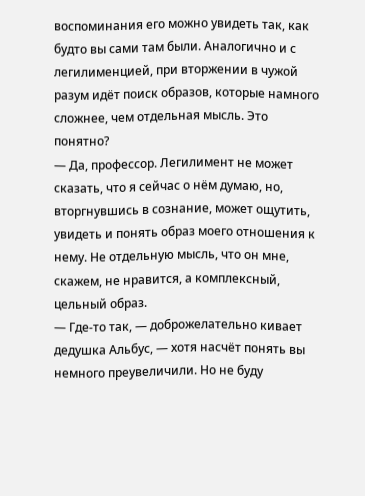воспоминания его можно увидеть так, как будто вы сами там были. Аналогично и с легилименцией, при вторжении в чужой разум идёт поиск образов, которые намного сложнее, чем отдельная мысль. Это понятно?
— Да, профессор. Легилимент не может сказать, что я сейчас о нём думаю, но, вторгнувшись в сознание, может ощутить, увидеть и понять образ моего отношения к нему. Не отдельную мысль, что он мне, скажем, не нравится, а комплексный, цельный образ.
— Где-то так, — доброжелательно кивает дедушка Альбус, — хотя насчёт понять вы немного преувеличили. Но не буду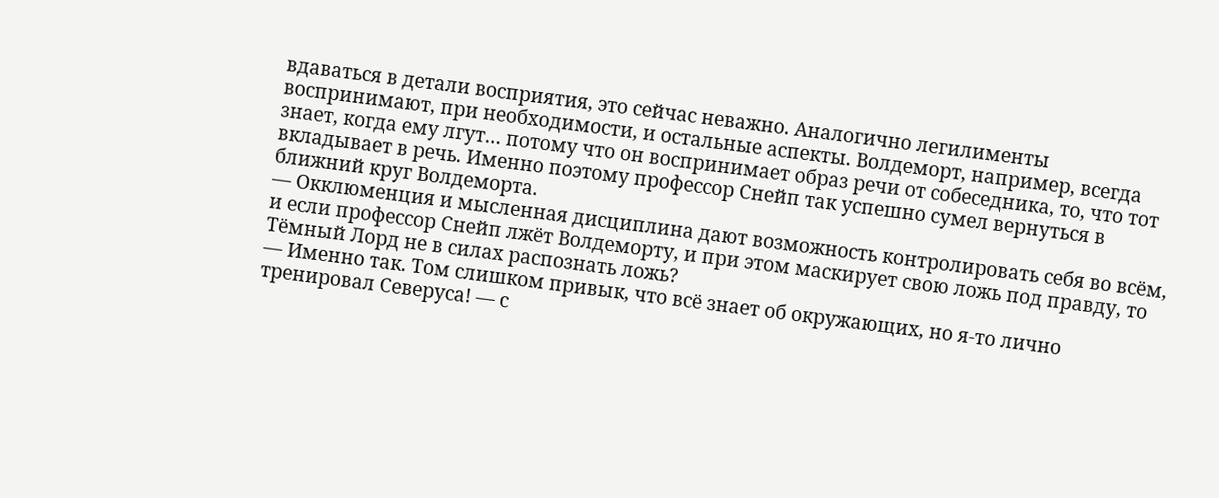вдаваться в детали восприятия, это сейчас неважно. Аналогично легилименты воспринимают, при необходимости, и остальные аспекты. Волдеморт, например, всегда знает, когда ему лгут… потому что он воспринимает образ речи от собеседника, то, что тот вкладывает в речь. Именно поэтому профессор Снейп так успешно сумел вернуться в ближний круг Волдеморта.
— Окклюменция и мысленная дисциплина дают возможность контролировать себя во всём, и если профессор Снейп лжёт Волдеморту, и при этом маскирует свою ложь под правду, то Тёмный Лорд не в силах распознать ложь?
— Именно так. Том слишком привык, что всё знает об окружающих, но я-то лично тренировал Северуса! — с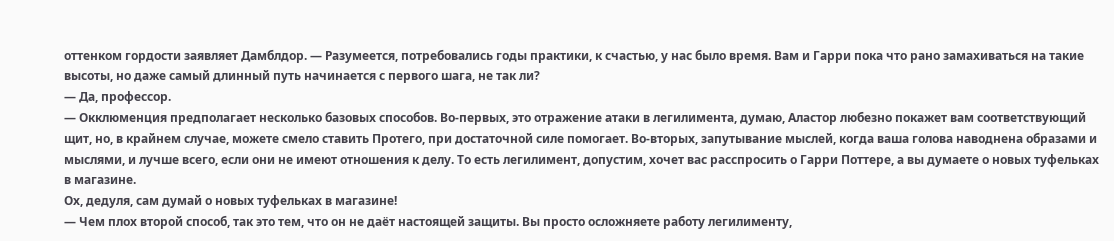оттенком гордости заявляет Дамблдор. — Разумеется, потребовались годы практики, к счастью, у нас было время. Вам и Гарри пока что рано замахиваться на такие высоты, но даже самый длинный путь начинается с первого шага, не так ли?
— Да, профессор.
— Окклюменция предполагает несколько базовых способов. Во-первых, это отражение атаки в легилимента, думаю, Аластор любезно покажет вам соответствующий щит, но, в крайнем случае, можете смело ставить Протего, при достаточной силе помогает. Во-вторых, запутывание мыслей, когда ваша голова наводнена образами и мыслями, и лучше всего, если они не имеют отношения к делу. То есть легилимент, допустим, хочет вас расспросить о Гарри Поттере, а вы думаете о новых туфельках в магазине.
Ох, дедуля, сам думай о новых туфельках в магазине!
— Чем плох второй способ, так это тем, что он не даёт настоящей защиты. Вы просто осложняете работу легилименту,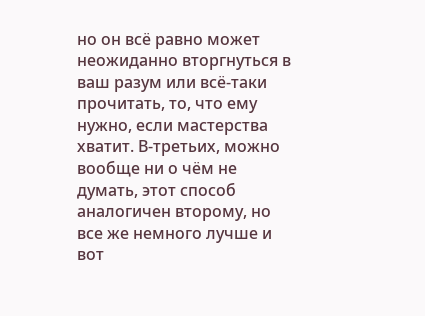но он всё равно может неожиданно вторгнуться в ваш разум или всё-таки прочитать, то, что ему нужно, если мастерства хватит. В-третьих, можно вообще ни о чём не думать, этот способ аналогичен второму, но все же немного лучше и вот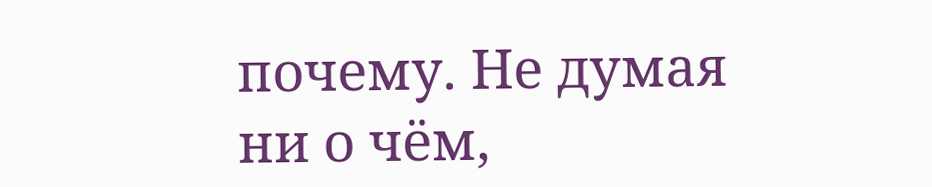почему. Не думая ни о чём,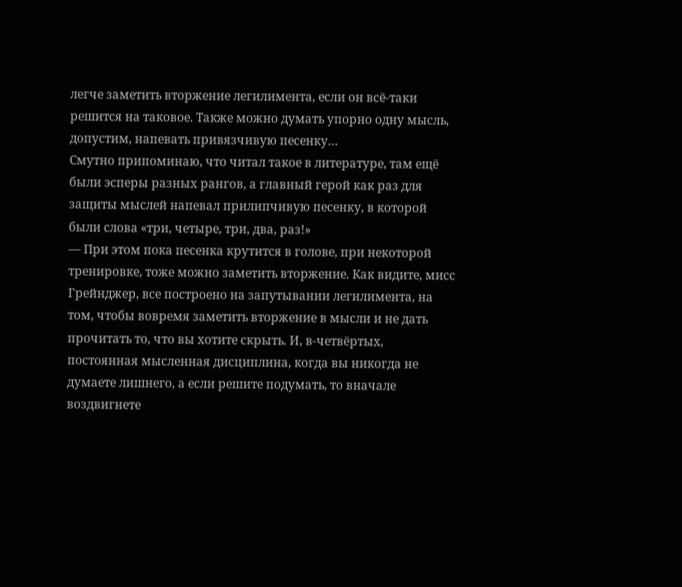легче заметить вторжение легилимента, если он всё-таки решится на таковое. Также можно думать упорно одну мысль, допустим, напевать привязчивую песенку…
Смутно припоминаю, что читал такое в литературе, там ещё были эсперы разных рангов, а главный герой как раз для защиты мыслей напевал прилипчивую песенку, в которой были слова «три, четыре, три, два, раз!»
— При этом пока песенка крутится в голове, при некоторой тренировке, тоже можно заметить вторжение. Как видите, мисс Грейнджер, все построено на запутывании легилимента, на том, чтобы вовремя заметить вторжение в мысли и не дать прочитать то, что вы хотите скрыть. И, в-четвёртых, постоянная мысленная дисциплина, когда вы никогда не думаете лишнего, а если решите подумать, то вначале воздвигнете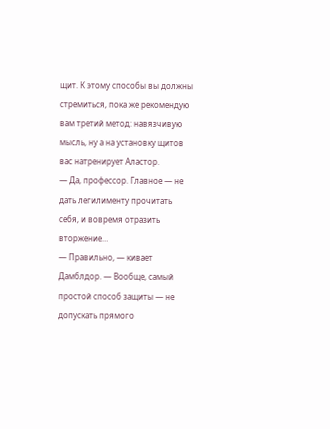щит. К этому способы вы должны стремиться, пока же рекомендую вам третий метод: навязчивую мысль, ну а на установку щитов вас натренирует Аластор.
— Да, профессор. Главное — не дать легилименту прочитать себя, и вовремя отразить вторжение…
— Правильно, — кивает Дамблдор. — Вообще, самый простой способ защиты — не допускать прямого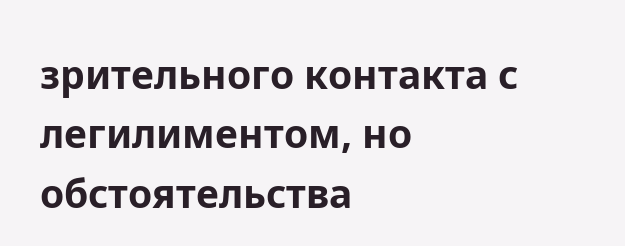зрительного контакта с легилиментом, но обстоятельства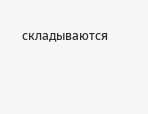складываются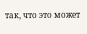так, что это может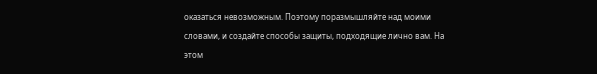оказаться невозможным. Поэтому поразмышляйте над моими словами, и создайте способы защиты, подходящие лично вам. На этом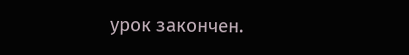урок закончен.